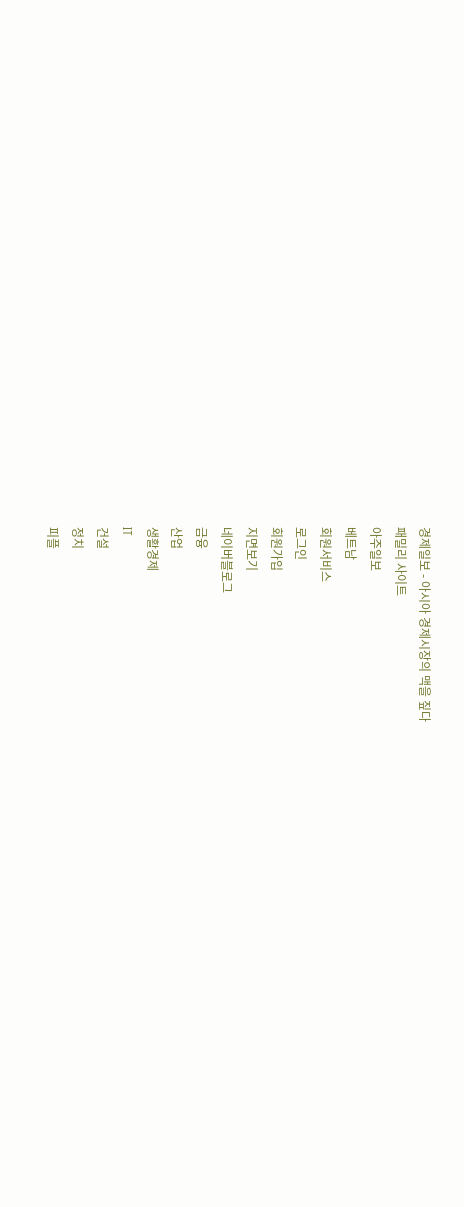경제일보 - 아시아 경제시장의 맥을 짚다
패밀리 사이트
아주일보
베트남
회원서비스
로그인
회원가입
지면보기
네이버블로그
금융
산업
생활경제
IT
건설
정치
피플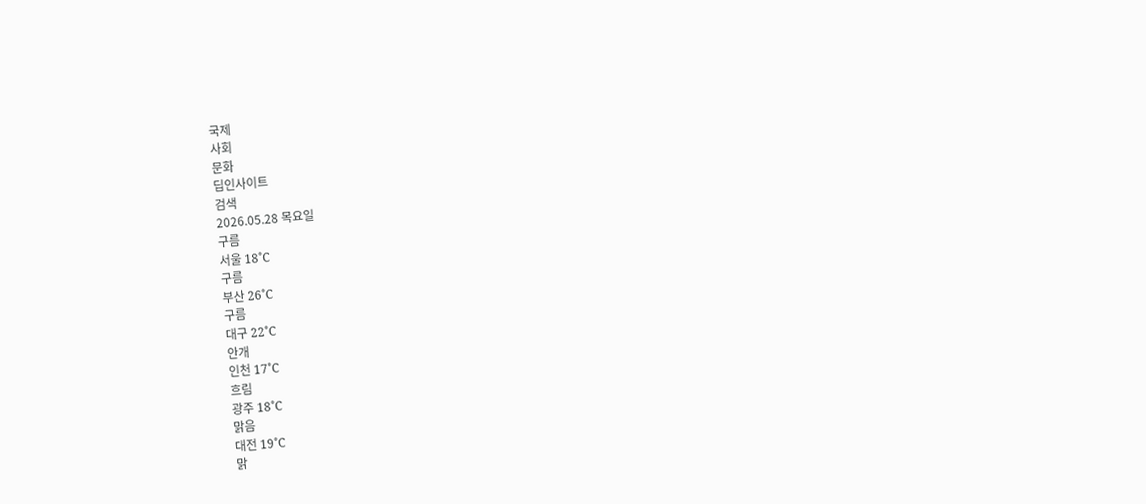국제
사회
문화
딥인사이트
검색
2026.05.28 목요일
구름
서울 18˚C
구름
부산 26˚C
구름
대구 22˚C
안개
인천 17˚C
흐림
광주 18˚C
맑음
대전 19˚C
맑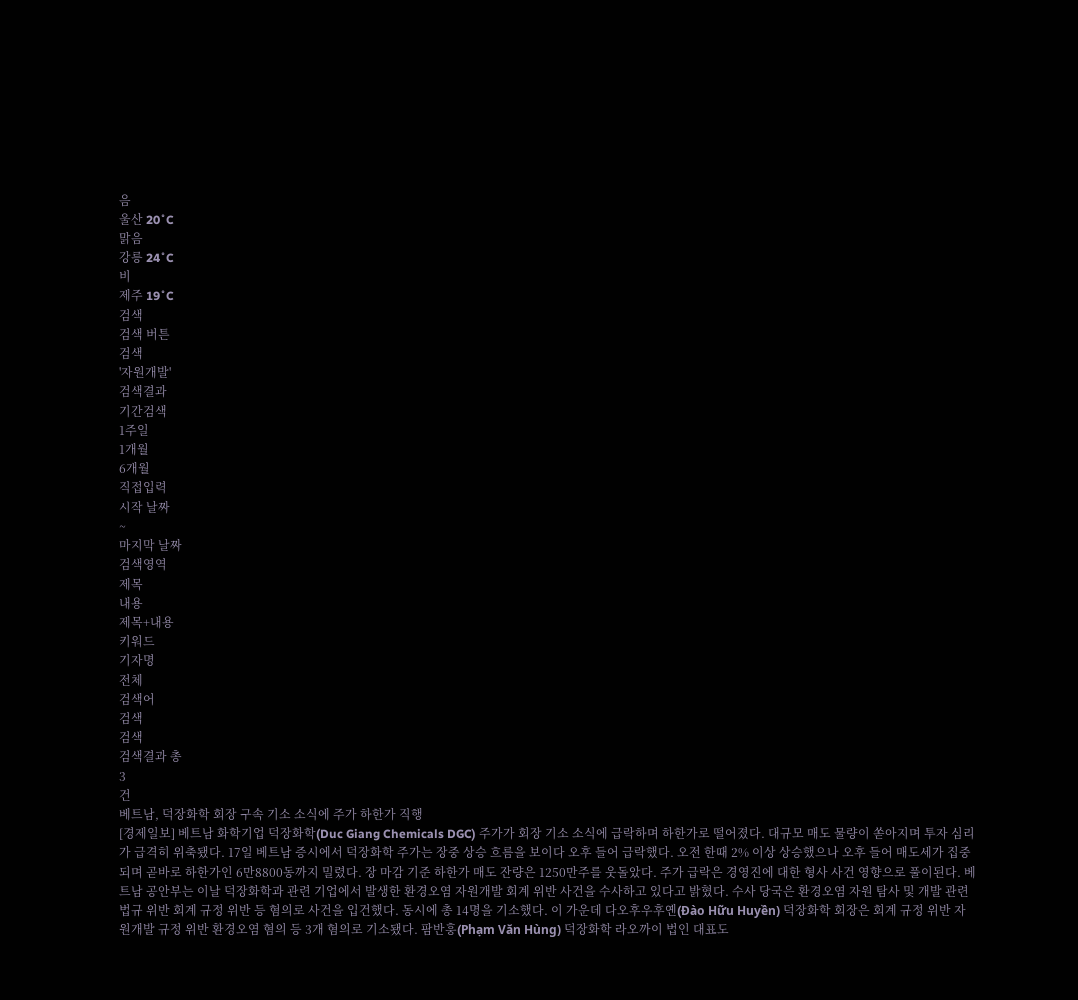음
울산 20˚C
맑음
강릉 24˚C
비
제주 19˚C
검색
검색 버튼
검색
'자원개발'
검색결과
기간검색
1주일
1개월
6개월
직접입력
시작 날짜
~
마지막 날짜
검색영역
제목
내용
제목+내용
키워드
기자명
전체
검색어
검색
검색
검색결과 총
3
건
베트남, 덕장화학 회장 구속 기소 소식에 주가 하한가 직행
[경제일보] 베트남 화학기업 덕장화학(Duc Giang Chemicals DGC) 주가가 회장 기소 소식에 급락하며 하한가로 떨어졌다. 대규모 매도 물량이 쏟아지며 투자 심리가 급격히 위축됐다. 17일 베트남 증시에서 덕장화학 주가는 장중 상승 흐름을 보이다 오후 들어 급락했다. 오전 한때 2% 이상 상승했으나 오후 들어 매도세가 집중되며 곧바로 하한가인 6만8800동까지 밀렸다. 장 마감 기준 하한가 매도 잔량은 1250만주를 웃돌았다. 주가 급락은 경영진에 대한 형사 사건 영향으로 풀이된다. 베트남 공안부는 이날 덕장화학과 관련 기업에서 발생한 환경오염 자원개발 회계 위반 사건을 수사하고 있다고 밝혔다. 수사 당국은 환경오염 자원 탐사 및 개발 관련 법규 위반 회계 규정 위반 등 혐의로 사건을 입건했다. 동시에 총 14명을 기소했다. 이 가운데 다오후우후옌(Đào Hữu Huyền) 덕장화학 회장은 회계 규정 위반 자원개발 규정 위반 환경오염 혐의 등 3개 혐의로 기소됐다. 팜반훙(Phạm Văn Hùng) 덕장화학 라오까이 법인 대표도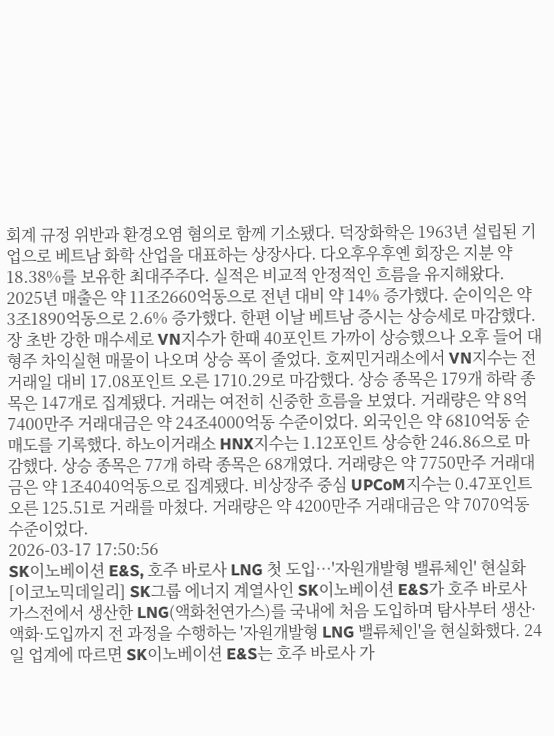회계 규정 위반과 환경오염 혐의로 함께 기소됐다. 덕장화학은 1963년 설립된 기업으로 베트남 화학 산업을 대표하는 상장사다. 다오후우후옌 회장은 지분 약 18.38%를 보유한 최대주주다. 실적은 비교적 안정적인 흐름을 유지해왔다. 2025년 매출은 약 11조2660억동으로 전년 대비 약 14% 증가했다. 순이익은 약 3조1890억동으로 2.6% 증가했다. 한편 이날 베트남 증시는 상승세로 마감했다. 장 초반 강한 매수세로 VN지수가 한때 40포인트 가까이 상승했으나 오후 들어 대형주 차익실현 매물이 나오며 상승 폭이 줄었다. 호찌민거래소에서 VN지수는 전 거래일 대비 17.08포인트 오른 1710.29로 마감했다. 상승 종목은 179개 하락 종목은 147개로 집계됐다. 거래는 여전히 신중한 흐름을 보였다. 거래량은 약 8억7400만주 거래대금은 약 24조4000억동 수준이었다. 외국인은 약 6810억동 순매도를 기록했다. 하노이거래소 HNX지수는 1.12포인트 상승한 246.86으로 마감했다. 상승 종목은 77개 하락 종목은 68개였다. 거래량은 약 7750만주 거래대금은 약 1조4040억동으로 집계됐다. 비상장주 중심 UPCoM지수는 0.47포인트 오른 125.51로 거래를 마쳤다. 거래량은 약 4200만주 거래대금은 약 7070억동 수준이었다.
2026-03-17 17:50:56
SK이노베이션 E&S, 호주 바로사 LNG 첫 도입…'자원개발형 밸류체인' 현실화
[이코노믹데일리] SK그룹 에너지 계열사인 SK이노베이션 E&S가 호주 바로사 가스전에서 생산한 LNG(액화천연가스)를 국내에 처음 도입하며 탐사부터 생산·액화·도입까지 전 과정을 수행하는 '자원개발형 LNG 밸류체인'을 현실화했다. 24일 업계에 따르면 SK이노베이션 E&S는 호주 바로사 가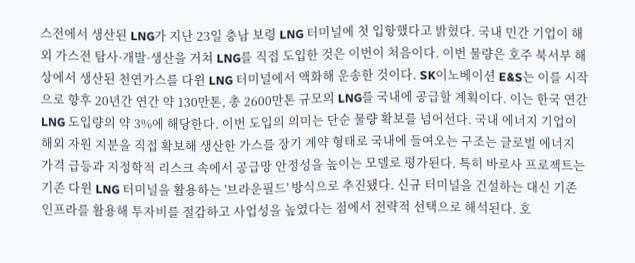스전에서 생산된 LNG가 지난 23일 충남 보령 LNG 터미널에 첫 입항했다고 밝혔다. 국내 민간 기업이 해외 가스전 탐사·개발·생산을 거쳐 LNG를 직접 도입한 것은 이번이 처음이다. 이번 물량은 호주 북서부 해상에서 생산된 천연가스를 다윈 LNG 터미널에서 액화해 운송한 것이다. SK이노베이션 E&S는 이를 시작으로 향후 20년간 연간 약 130만톤, 총 2600만톤 규모의 LNG를 국내에 공급할 계획이다. 이는 한국 연간 LNG 도입량의 약 3%에 해당한다. 이번 도입의 의미는 단순 물량 확보를 넘어선다. 국내 에너지 기업이 해외 자원 지분을 직접 확보해 생산한 가스를 장기 계약 형태로 국내에 들여오는 구조는 글로벌 에너지 가격 급등과 지정학적 리스크 속에서 공급망 안정성을 높이는 모델로 평가된다. 특히 바로사 프로젝트는 기존 다윈 LNG 터미널을 활용하는 '브라운필드' 방식으로 추진됐다. 신규 터미널을 건설하는 대신 기존 인프라를 활용해 투자비를 절감하고 사업성을 높였다는 점에서 전략적 선택으로 해석된다. 호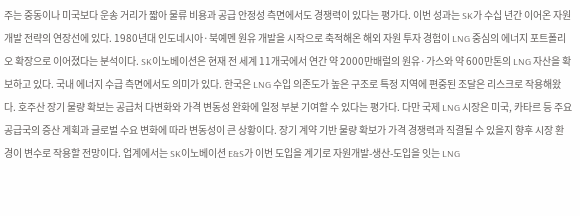주는 중동이나 미국보다 운송 거리가 짧아 물류 비용과 공급 안정성 측면에서도 경쟁력이 있다는 평가다. 이번 성과는 SK가 수십 년간 이어온 자원개발 전략의 연장선에 있다. 1980년대 인도네시아·북예멘 원유 개발을 시작으로 축적해온 해외 자원 투자 경험이 LNG 중심의 에너지 포트폴리오 확장으로 이어졌다는 분석이다. SK이노베이션은 현재 전 세계 11개국에서 연간 약 2000만배럴의 원유·가스와 약 600만톤의 LNG 자산을 확보하고 있다. 국내 에너지 수급 측면에서도 의미가 있다. 한국은 LNG 수입 의존도가 높은 구조로 특정 지역에 편중된 조달은 리스크로 작용해왔다. 호주산 장기 물량 확보는 공급처 다변화와 가격 변동성 완화에 일정 부분 기여할 수 있다는 평가다. 다만 국제 LNG 시장은 미국, 카타르 등 주요 공급국의 증산 계획과 글로벌 수요 변화에 따라 변동성이 큰 상황이다. 장기 계약 기반 물량 확보가 가격 경쟁력과 직결될 수 있을지 향후 시장 환경이 변수로 작용할 전망이다. 업계에서는 SK이노베이션 E&S가 이번 도입을 계기로 자원개발-생산-도입을 잇는 LNG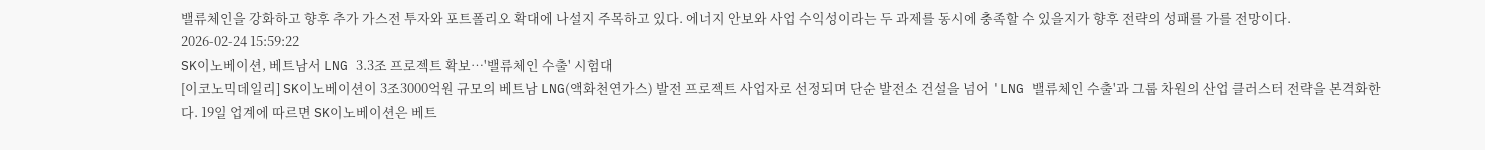밸류체인을 강화하고 향후 추가 가스전 투자와 포트폴리오 확대에 나설지 주목하고 있다. 에너지 안보와 사업 수익성이라는 두 과제를 동시에 충족할 수 있을지가 향후 전략의 성패를 가를 전망이다.
2026-02-24 15:59:22
SK이노베이션, 베트남서 LNG 3.3조 프로젝트 확보…'밸류체인 수출' 시험대
[이코노믹데일리] SK이노베이션이 3조3000억원 규모의 베트남 LNG(액화천연가스) 발전 프로젝트 사업자로 선정되며 단순 발전소 건설을 넘어 'LNG 밸류체인 수출'과 그룹 차원의 산업 클러스터 전략을 본격화한다. 19일 업계에 따르면 SK이노베이션은 베트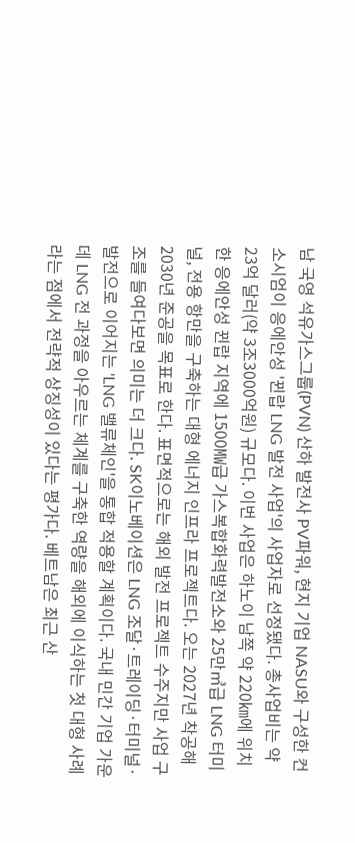남 국영 석유가스그룹(PVN) 산하 발전사 PV파워, 현지 기업 NASU와 구성한 컨소시엄이 응에안성 '뀐랍 LNG 발전 사업'의 사업자로 선정됐다. 총사업비는 약 23억 달러(약 3조3000억원) 규모다. 이번 사업은 하노이 남쪽 약 220㎞에 위치한 응에안성 뀐랍 지역에 1500㎿급 가스복합화력발전소와 25만㎥급 LNG 터미널, 전용 항만을 구축하는 대형 에너지 인프라 프로젝트다. 오는 2027년 착공해 2030년 준공을 목표로 한다. 표면적으로는 해외 발전 프로젝트 수주지만 사업 구조를 들여다보면 의미는 더 크다. SK이노베이션은 LNG 조달·트레이딩·터미널·발전으로 이어지는 'LNG 밸류체인'을 통합 적용할 계획이다. 국내 민간 기업 가운데 LNG 전 과정을 아우르는 체계를 구축한 역량을 해외에 이식하는 첫 대형 사례라는 점에서 전략적 상징성이 있다는 평가다. 베트남은 최근 산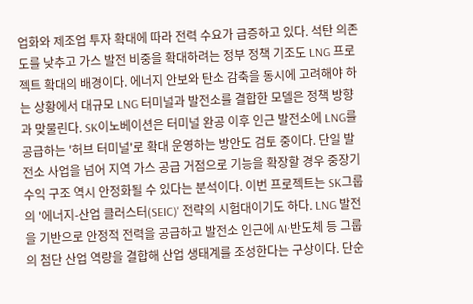업화와 제조업 투자 확대에 따라 전력 수요가 급증하고 있다. 석탄 의존도를 낮추고 가스 발전 비중을 확대하려는 정부 정책 기조도 LNG 프로젝트 확대의 배경이다. 에너지 안보와 탄소 감축을 동시에 고려해야 하는 상황에서 대규모 LNG 터미널과 발전소를 결합한 모델은 정책 방향과 맞물린다. SK이노베이션은 터미널 완공 이후 인근 발전소에 LNG를 공급하는 '허브 터미널'로 확대 운영하는 방안도 검토 중이다. 단일 발전소 사업을 넘어 지역 가스 공급 거점으로 기능을 확장할 경우 중장기 수익 구조 역시 안정화될 수 있다는 분석이다. 이번 프로젝트는 SK그룹의 '에너지-산업 클러스터(SEIC)' 전략의 시험대이기도 하다. LNG 발전을 기반으로 안정적 전력을 공급하고 발전소 인근에 AI·반도체 등 그룹의 첨단 산업 역량을 결합해 산업 생태계를 조성한다는 구상이다. 단순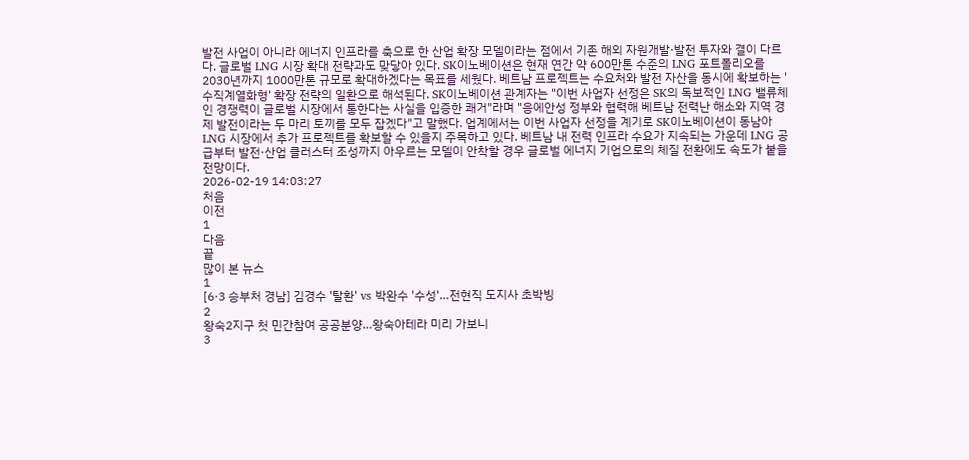발전 사업이 아니라 에너지 인프라를 축으로 한 산업 확장 모델이라는 점에서 기존 해외 자원개발·발전 투자와 결이 다르다. 글로벌 LNG 시장 확대 전략과도 맞닿아 있다. SK이노베이션은 현재 연간 약 600만톤 수준의 LNG 포트폴리오를 2030년까지 1000만톤 규모로 확대하겠다는 목표를 세웠다. 베트남 프로젝트는 수요처와 발전 자산을 동시에 확보하는 '수직계열화형' 확장 전략의 일환으로 해석된다. SK이노베이션 관계자는 "이번 사업자 선정은 SK의 독보적인 LNG 밸류체인 경쟁력이 글로벌 시장에서 통한다는 사실을 입증한 쾌거"라며 "응에안성 정부와 협력해 베트남 전력난 해소와 지역 경제 발전이라는 두 마리 토끼를 모두 잡겠다"고 말했다. 업계에서는 이번 사업자 선정을 계기로 SK이노베이션이 동남아 LNG 시장에서 추가 프로젝트를 확보할 수 있을지 주목하고 있다. 베트남 내 전력 인프라 수요가 지속되는 가운데 LNG 공급부터 발전·산업 클러스터 조성까지 아우르는 모델이 안착할 경우 글로벌 에너지 기업으로의 체질 전환에도 속도가 붙을 전망이다.
2026-02-19 14:03:27
처음
이전
1
다음
끝
많이 본 뉴스
1
[6·3 승부처 경남] 김경수 '탈환' vs 박완수 '수성'…전현직 도지사 초박빙
2
왕숙2지구 첫 민간참여 공공분양…왕숙아테라 미리 가보니
3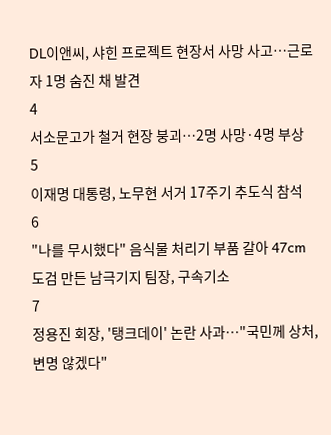DL이앤씨, 샤힌 프로젝트 현장서 사망 사고…근로자 1명 숨진 채 발견
4
서소문고가 철거 현장 붕괴…2명 사망·4명 부상
5
이재명 대통령, 노무현 서거 17주기 추도식 참석
6
"나를 무시했다" 음식물 처리기 부품 갈아 47cm 도검 만든 남극기지 팀장, 구속기소
7
정용진 회장, '탱크데이' 논란 사과…"국민께 상처, 변명 않겠다"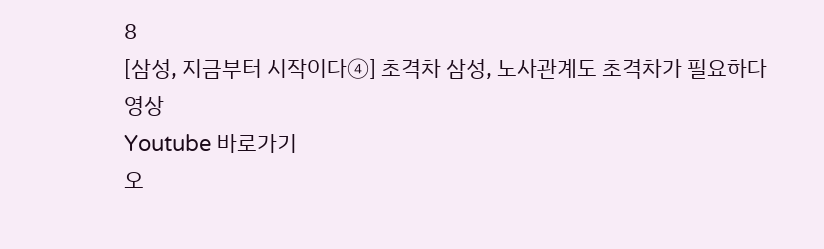8
[삼성, 지금부터 시작이다④] 초격차 삼성, 노사관계도 초격차가 필요하다
영상
Youtube 바로가기
오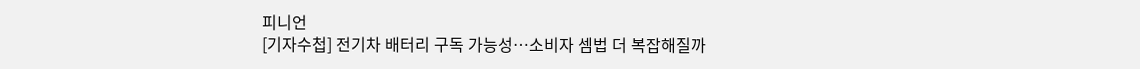피니언
[기자수첩] 전기차 배터리 구독 가능성…소비자 셈법 더 복잡해질까